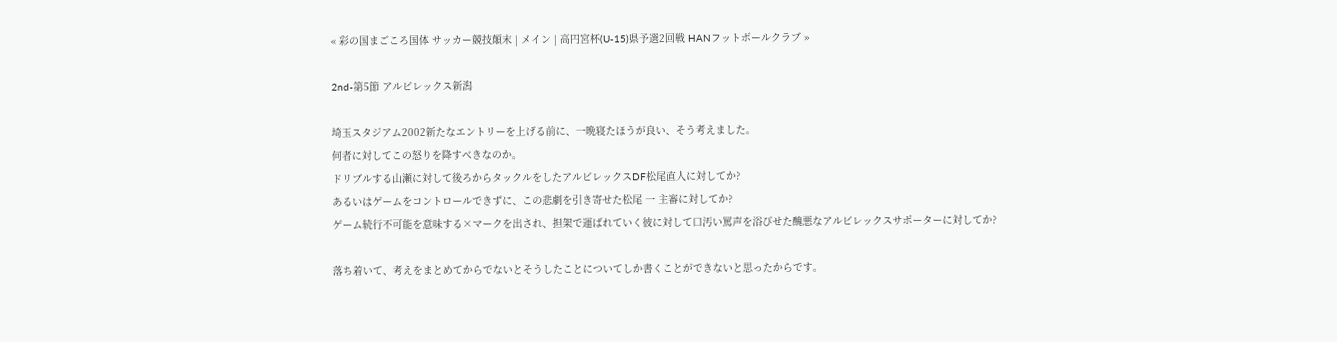« 彩の国まごころ国体 サッカー競技顛末 | メイン | 高円宮杯(U-15)県予選2回戦 HANフットボールクラブ »

2nd-第5節 アルビレックス新潟

埼玉スタジアム2002新たなエントリーを上げる前に、一晩寝たほうが良い、そう考えました。
何者に対してこの怒りを降すべきなのか。
ドリブルする山瀬に対して後ろからタックルをしたアルビレックスDF松尾直人に対してか?
あるいはゲームをコントロールできずに、この悲劇を引き寄せた松尾 一 主審に対してか?
ゲーム続行不可能を意味する×マークを出され、担架で運ばれていく彼に対して口汚い罵声を浴びせた醜悪なアルビレックスサポーターに対してか?

落ち着いて、考えをまとめてからでないとそうしたことについてしか書くことができないと思ったからです。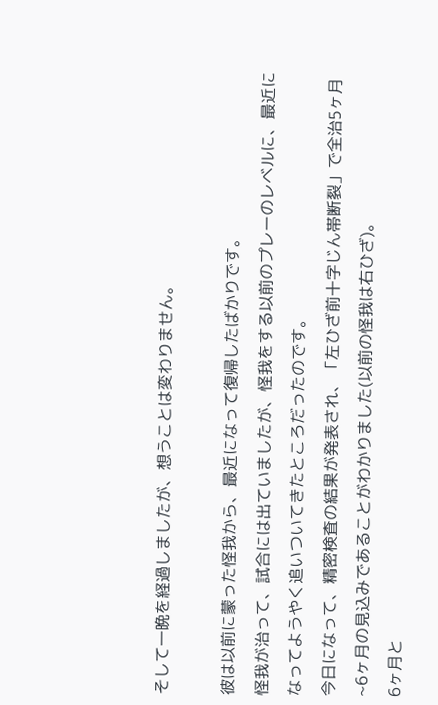そして一晩を経過しましたが、想うことは変わりません。

彼は以前に蒙った怪我から、最近になって復帰したばかりです。
怪我が治って、試合には出ていましたが、怪我をする以前のプレーのレベルに、最近になってようやく追いついてきたところだったのです。
今日になって、精密検査の結果が発表され、「左ひざ前十字じん帯断裂」で全治5ヶ月~6ヶ月の見込みであることがわかりました(以前の怪我は右ひざ)。
6ヶ月と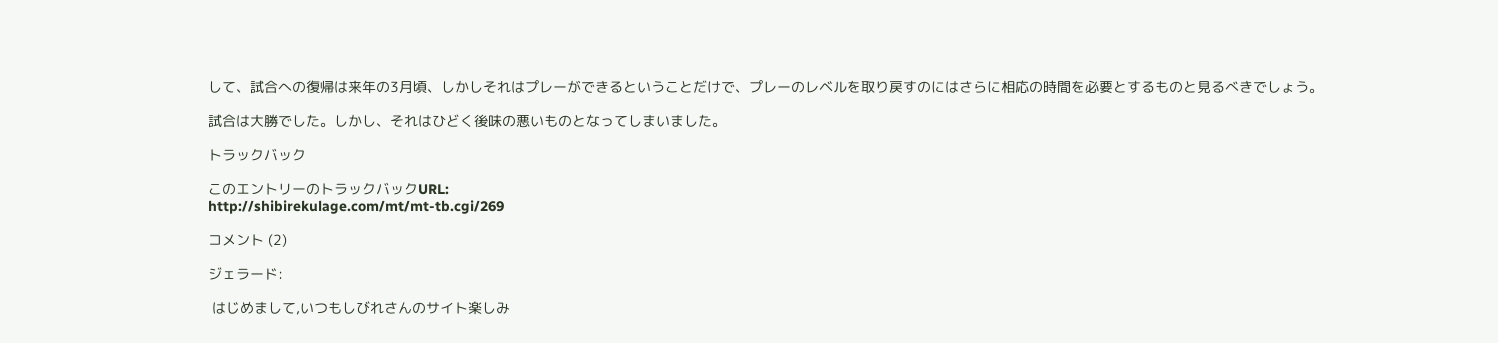して、試合への復帰は来年の3月頃、しかしそれはプレーができるということだけで、プレーのレベルを取り戻すのにはさらに相応の時間を必要とするものと見るべきでしょう。

試合は大勝でした。しかし、それはひどく後味の悪いものとなってしまいました。

トラックバック

このエントリーのトラックバックURL:
http://shibirekulage.com/mt/mt-tb.cgi/269

コメント (2)

ジェラード:

 はじめまして,いつもしびれさんのサイト楽しみ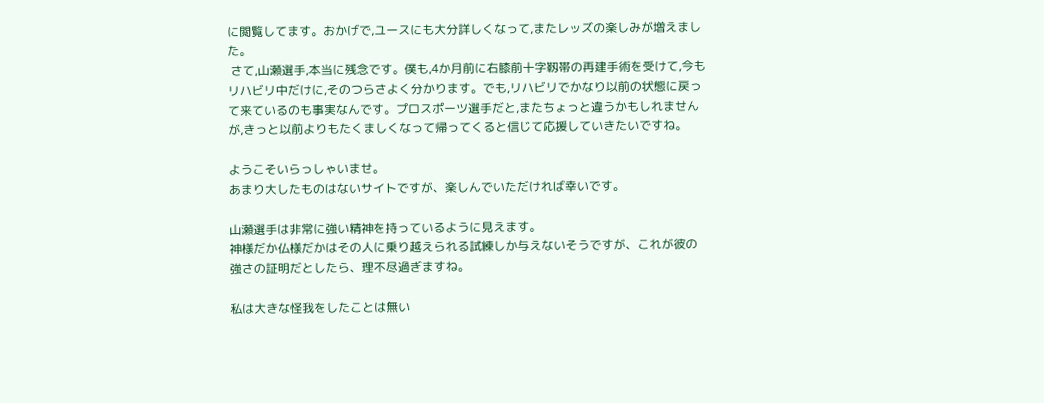に閲覧してます。おかげで,ユースにも大分詳しくなって,またレッズの楽しみが増えました。
 さて,山瀬選手,本当に残念です。僕も,4か月前に右膝前十字靱帯の再建手術を受けて,今もリハビリ中だけに,そのつらさよく分かります。でも,リハビリでかなり以前の状態に戻って来ているのも事実なんです。プロスポーツ選手だと,またちょっと違うかもしれませんが,きっと以前よりもたくましくなって帰ってくると信じて応援していきたいですね。

ようこそいらっしゃいませ。
あまり大したものはないサイトですが、楽しんでいただければ幸いです。

山瀬選手は非常に強い精神を持っているように見えます。
神様だか仏様だかはその人に乗り越えられる試練しか与えないそうですが、これが彼の強さの証明だとしたら、理不尽過ぎますね。

私は大きな怪我をしたことは無い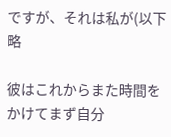ですが、それは私が(以下略

彼はこれからまた時間をかけてまず自分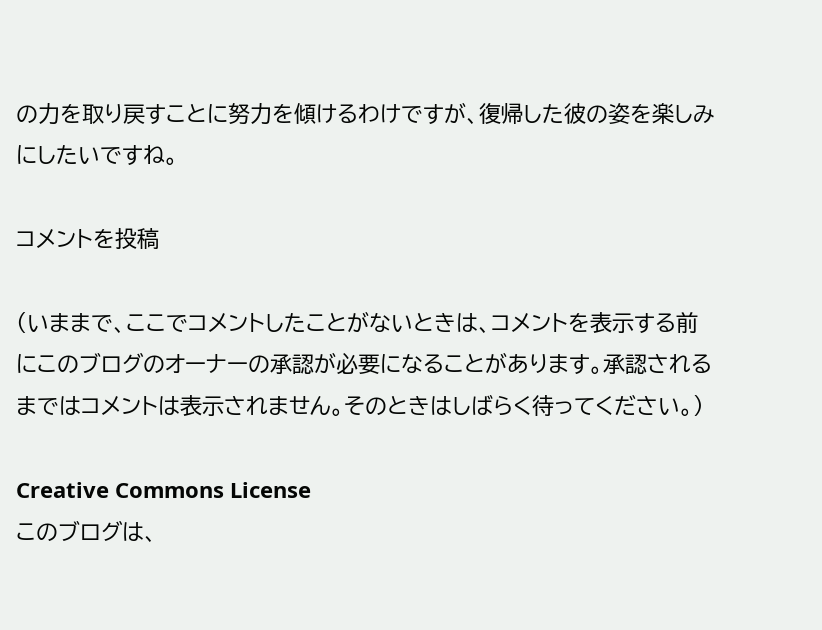の力を取り戻すことに努力を傾けるわけですが、復帰した彼の姿を楽しみにしたいですね。

コメントを投稿

(いままで、ここでコメントしたことがないときは、コメントを表示する前にこのブログのオーナーの承認が必要になることがあります。承認されるまではコメントは表示されません。そのときはしばらく待ってください。)

Creative Commons License
このブログは、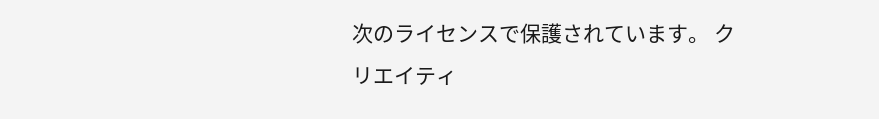次のライセンスで保護されています。 クリエイティ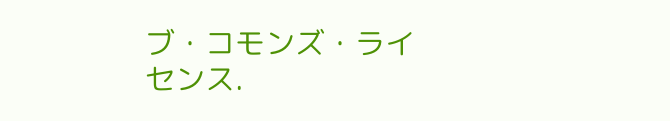ブ・コモンズ・ライセンス.